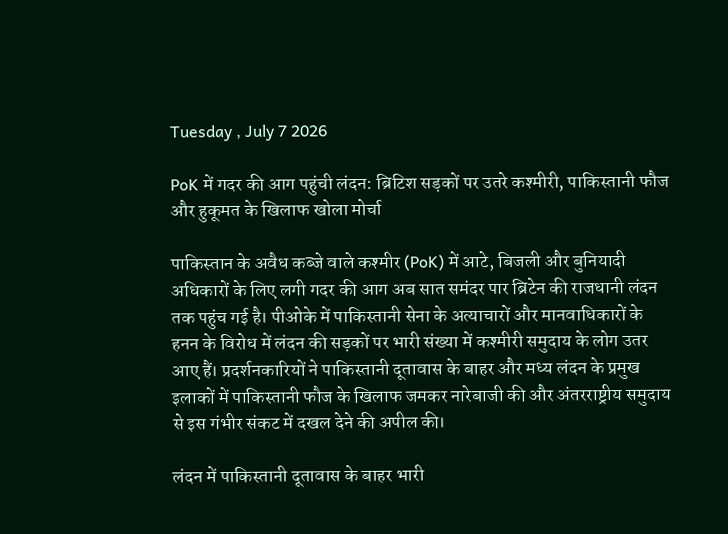Tuesday , July 7 2026

PoK में गदर की आग पहुंची लंदन: ब्रिटिश सड़कों पर उतरे कश्मीरी, पाकिस्तानी फौज और हुकूमत के खिलाफ खोला मोर्चा

पाकिस्तान के अवैध कब्जे वाले कश्मीर (PoK) में आटे, बिजली और बुनियादी अधिकारों के लिए लगी गदर की आग अब सात समंदर पार ब्रिटेन की राजधानी लंदन तक पहुंच गई है। पीओके में पाकिस्तानी सेना के अत्याचारों और मानवाधिकारों के हनन के विरोध में लंदन की सड़कों पर भारी संख्या में कश्मीरी समुदाय के लोग उतर आए हैं। प्रदर्शनकारियों ने पाकिस्तानी दूतावास के बाहर और मध्य लंदन के प्रमुख इलाकों में पाकिस्तानी फौज के खिलाफ जमकर नारेबाजी की और अंतरराष्ट्रीय समुदाय से इस गंभीर संकट में दखल देने की अपील की।

लंदन में पाकिस्तानी दूतावास के बाहर भारी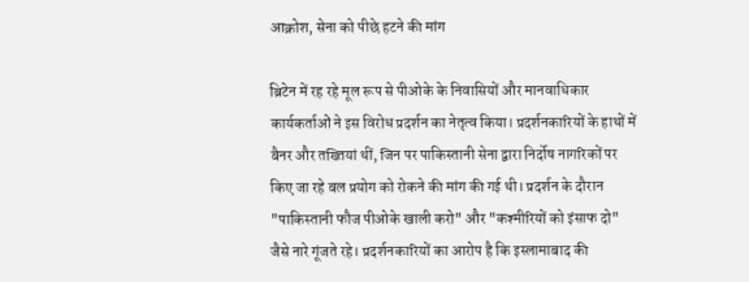आक्रोश, सेना को पीछे हटने की मांग

ब्रिटेन में रह रहे मूल रूप से पीओके के निवासियों और मानवाधिकार कार्यकर्ताओं ने इस विरोध प्रदर्शन का नेतृत्व किया। प्रदर्शनकारियों के हाथों में बैनर और तख्तियां थीं, जिन पर पाकिस्तानी सेना द्वारा निर्दोष नागरिकों पर किए जा रहे बल प्रयोग को रोकने की मांग की गई थी। प्रदर्शन के दौरान "पाकिस्तानी फौज पीओके खाली करो" और "कश्मीरियों को इंसाफ दो" जैसे नारे गूंजते रहे। प्रदर्शनकारियों का आरोप है कि इस्लामाबाद की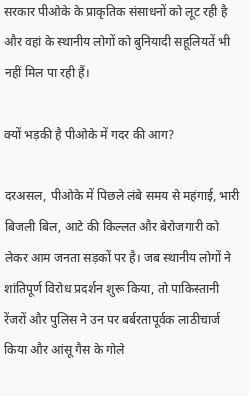सरकार पीओके के प्राकृतिक संसाधनों को लूट रही है और वहां के स्थानीय लोगों को बुनियादी सहूलियतें भी नहीं मिल पा रही हैं।

क्यों भड़की है पीओके में गदर की आग?

दरअसल, पीओके में पिछले लंबे समय से महंगाई, भारी बिजली बिल, आटे की किल्लत और बेरोजगारी को लेकर आम जनता सड़कों पर है। जब स्थानीय लोगों ने शांतिपूर्ण विरोध प्रदर्शन शुरू किया, तो पाकिस्तानी रेंजरों और पुलिस ने उन पर बर्बरतापूर्वक लाठीचार्ज किया और आंसू गैस के गोले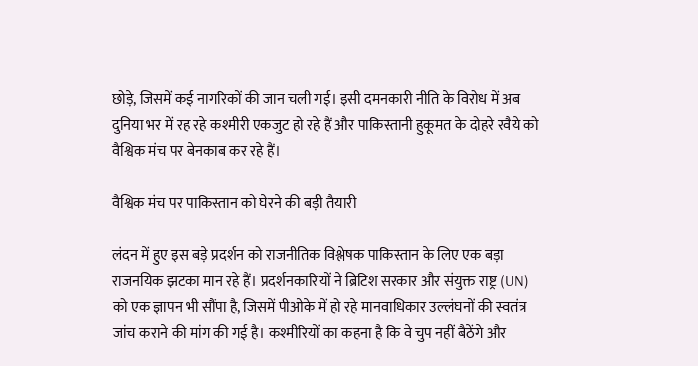छोड़े, जिसमें कई नागरिकों की जान चली गई। इसी दमनकारी नीति के विरोध में अब दुनिया भर में रह रहे कश्मीरी एकजुट हो रहे हैं और पाकिस्तानी हुकूमत के दोहरे रवैये को वैश्विक मंच पर बेनकाब कर रहे हैं।

वैश्विक मंच पर पाकिस्तान को घेरने की बड़ी तैयारी

लंदन में हुए इस बड़े प्रदर्शन को राजनीतिक विश्लेषक पाकिस्तान के लिए एक बड़ा राजनयिक झटका मान रहे हैं। प्रदर्शनकारियों ने ब्रिटिश सरकार और संयुक्त राष्ट्र (UN) को एक ज्ञापन भी सौंपा है, जिसमें पीओके में हो रहे मानवाधिकार उल्लंघनों की स्वतंत्र जांच कराने की मांग की गई है। कश्मीरियों का कहना है कि वे चुप नहीं बैठेंगे और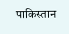पाकिस्तान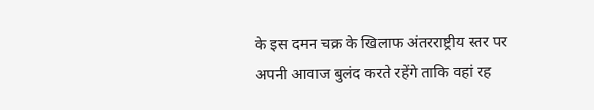के इस दमन चक्र के खिलाफ अंतरराष्ट्रीय स्तर पर अपनी आवाज बुलंद करते रहेंगे ताकि वहां रह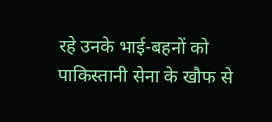रहे उनके भाई-बहनों को पाकिस्तानी सेना के खौफ से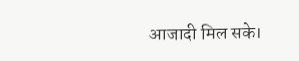आजादी मिल सके।